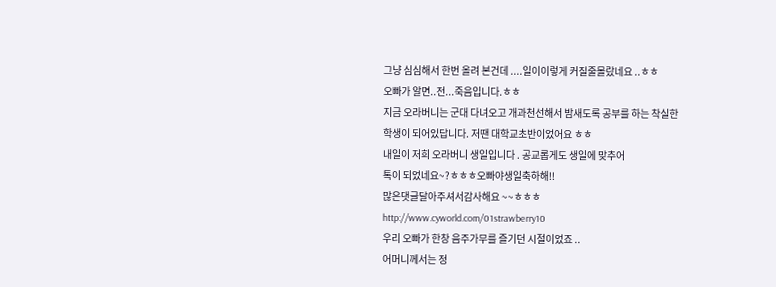그냥 심심해서 한번 올려 본건데 ....일이이렇게 커질줄몰랐네요 ..ㅎㅎ
오빠가 알면..전...죽음입니다.ㅎㅎ
지금 오라버니는 군대 다녀오고 개과천선해서 밤새도록 공부를 하는 착실한
학생이 되어있답니다. 저땐 대학교초반이었어요 ㅎㅎ
내일이 저희 오라버니 생일입니다 . 공교롭게도 생일에 맞추어
톡이 되었네요~?ㅎㅎㅎ오빠야생일축하해!!
많은댓글달아주셔서감사해요 ~~ㅎㅎㅎ
http://www.cyworld.com/01strawberry10
우리 오빠가 한창 음주가무를 즐기던 시절이었죠 ..
어머니께서는 정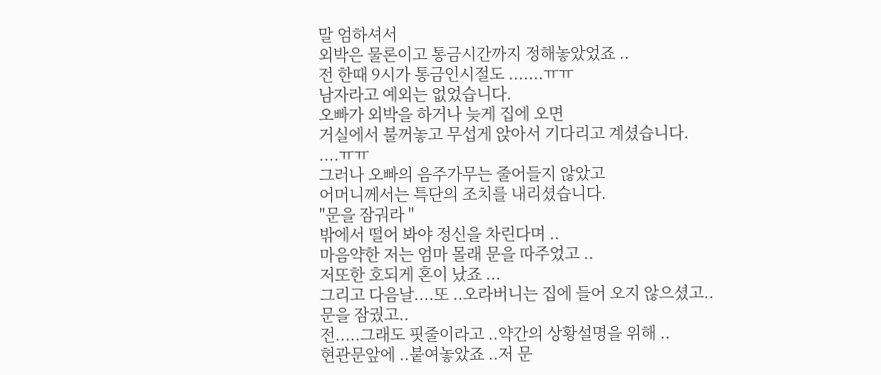말 엄하셔서
외박은 물론이고 통금시간까지 정해놓았었죠 ..
전 한때 9시가 통금인시절도 .......ㅠㅠ
남자라고 예외는 없었습니다.
오빠가 외박을 하거나 늦게 집에 오면
거실에서 불꺼놓고 무섭게 앉아서 기다리고 계셨습니다.
....ㅠㅠ
그러나 오빠의 음주가무는 줄어들지 않았고
어머니께서는 특단의 조치를 내리셨습니다.
"문을 잠궈라 "
밖에서 떨어 봐야 정신을 차린다며 ..
마음약한 저는 엄마 몰래 문을 따주었고 ..
저또한 호되게 혼이 났죠 ...
그리고 다음날....또 ..오라버니는 집에 들어 오지 않으셨고..
문을 잠궜고..
전.....그래도 핏줄이라고 ..약간의 상황설명을 위해 ..
현관문앞에 ..붙여놓았죠 ..저 문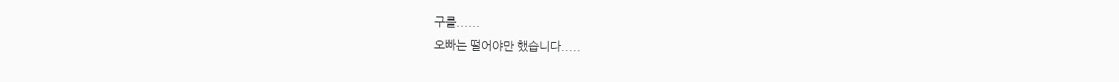구를......
오빠는 떨어야만 했습니다.....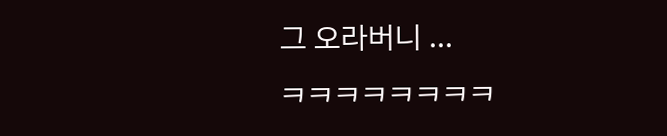그 오라버니 ...
ㅋㅋㅋㅋㅋㅋㅋㅋ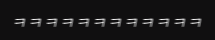ㅋㅋㅋㅋㅋㅋㅋㅋㅋㅋㅋㅋ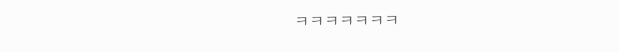ㅋㅋㅋㅋㅋㅋㅋ